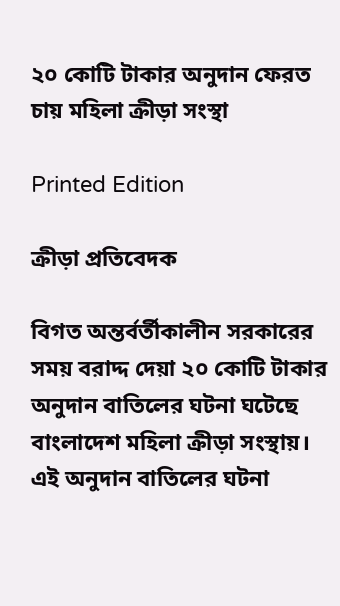২০ কোটি টাকার অনুদান ফেরত চায় মহিলা ক্রীড়া সংস্থা

Printed Edition

ক্রীড়া প্রতিবেদক

বিগত অন্তর্বর্তীকালীন সরকারের সময় বরাদ্দ দেয়া ২০ কোটি টাকার অনুদান বাতিলের ঘটনা ঘটেছে বাংলাদেশ মহিলা ক্রীড়া সংস্থায়। এই অনুদান বাতিলের ঘটনা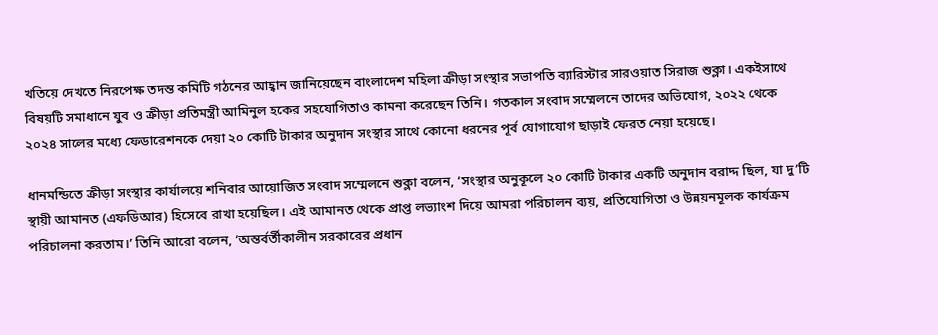খতিয়ে দেখতে নিরপেক্ষ তদন্ত কমিটি গঠনের আহ্বান জানিয়েছেন বাংলাদেশ মহিলা ক্রীড়া সংস্থার সভাপতি ব্যারিস্টার সারওয়াত সিরাজ শুক্লা। একইসাথে বিষয়টি সমাধানে যুব ও ক্রীড়া প্রতিমন্ত্রী আমিনুল হকের সহযোগিতাও কামনা করেছেন তিনি। গতকাল সংবাদ সম্মেলনে তাদের অভিযোগ, ২০২২ থেকে ২০২৪ সালের মধ্যে ফেডারেশনকে দেয়া ২০ কোটি টাকার অনুদান সংস্থার সাথে কোনো ধরনের পূর্ব যোগাযোগ ছাড়াই ফেরত নেয়া হয়েছে।

ধানমন্ডিতে ক্রীড়া সংস্থার কার্যালয়ে শনিবার আয়োজিত সংবাদ সম্মেলনে শুক্লা বলেন, ‘সংস্থার অনুকূলে ২০ কোটি টাকার একটি অনুদান বরাদ্দ ছিল, যা দু’টি স্থায়ী আমানত (এফডিআর) হিসেবে রাখা হয়েছিল। এই আমানত থেকে প্রাপ্ত লভ্যাংশ দিয়ে আমরা পরিচালন ব্যয়, প্রতিযোগিতা ও উন্নয়নমূলক কার্যক্রম পরিচালনা করতাম।’ তিনি আরো বলেন, ‘অন্তর্বর্তীকালীন সরকারের প্রধান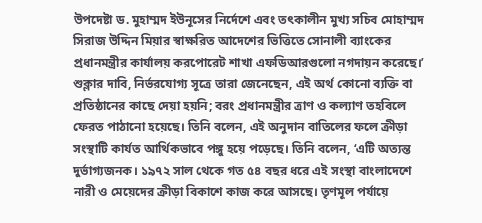উপদেষ্টা ড. মুহাম্মদ ইউনূসের নির্দেশে এবং তৎকালীন মুখ্য সচিব মোহাম্মদ সিরাজ উদ্দিন মিয়ার স্বাক্ষরিত আদেশের ভিত্তিতে সোনালী ব্যাংকের প্রধানমন্ত্রীর কার্যালয় করপোরেট শাখা এফডিআরগুলো নগদায়ন করেছে।’ শুক্লার দাবি, নির্ভরযোগ্য সূত্রে তারা জেনেছেন, এই অর্থ কোনো ব্যক্তি বা প্রতিষ্ঠানের কাছে দেয়া হয়নি; বরং প্রধানমন্ত্রীর ত্রাণ ও কল্যাণ তহবিলে ফেরত পাঠানো হয়েছে। তিনি বলেন, এই অনুদান বাতিলের ফলে ক্রীড়া সংস্থাটি কার্যত আর্থিকভাবে পঙ্গু হয়ে পড়েছে। তিনি বলেন, ‘এটি অত্যন্ত দুর্ভাগ্যজনক। ১৯৭২ সাল থেকে গত ৫৪ বছর ধরে এই সংস্থা বাংলাদেশে নারী ও মেয়েদের ক্রীড়া বিকাশে কাজ করে আসছে। তৃণমূল পর্যায়ে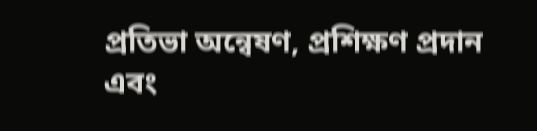প্রতিভা অন্বেষণ, প্রশিক্ষণ প্রদান এবং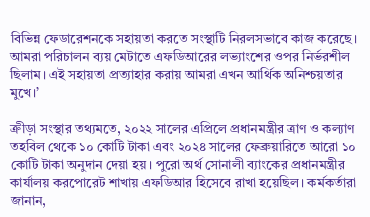বিভিন্ন ফেডারেশনকে সহায়তা করতে সংস্থাটি নিরলসভাবে কাজ করেছে। আমরা পরিচালন ব্যয় মেটাতে এফডিআরের লভ্যাংশের ওপর নির্ভরশীল ছিলাম। এই সহায়তা প্রত্যাহার করায় আমরা এখন আর্থিক অনিশ্চয়তার মুখে।’

ক্রীড়া সংস্থার তথ্যমতে, ২০২২ সালের এপ্রিলে প্রধানমন্ত্রীর ত্রাণ ও কল্যাণ তহবিল থেকে ১০ কোটি টাকা এবং ২০২৪ সালের ফেব্রুয়ারিতে আরো ১০ কোটি টাকা অনুদান দেয়া হয়। পুরো অর্থ সোনালী ব্যাংকের প্রধানমন্ত্রীর কার্যালয় করপোরেট শাখায় এফডিআর হিসেবে রাখা হয়েছিল। কর্মকর্তারা জানান,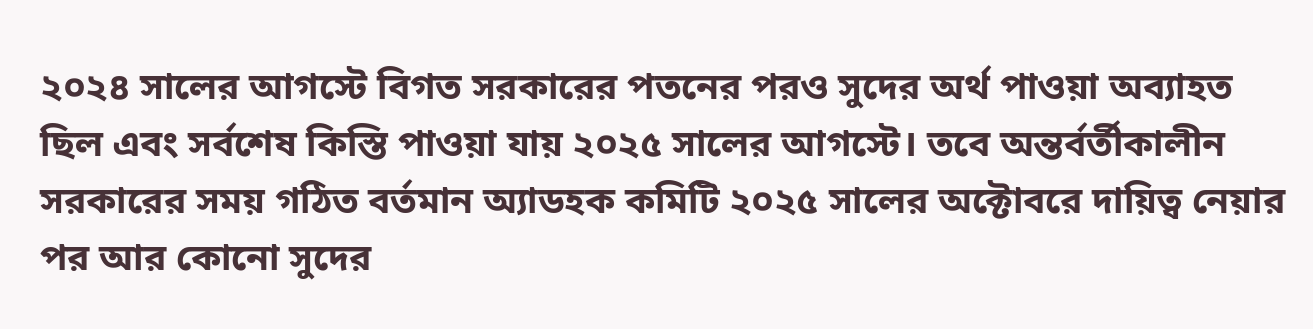২০২৪ সালের আগস্টে বিগত সরকারের পতনের পরও সুদের অর্থ পাওয়া অব্যাহত ছিল এবং সর্বশেষ কিস্তি পাওয়া যায় ২০২৫ সালের আগস্টে। তবে অন্তর্বর্তীকালীন সরকারের সময় গঠিত বর্তমান অ্যাডহক কমিটি ২০২৫ সালের অক্টোবরে দায়িত্ব নেয়ার পর আর কোনো সুদের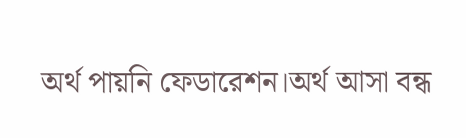অর্থ পায়নি ফেডারেশন।অর্থ আসা বন্ধ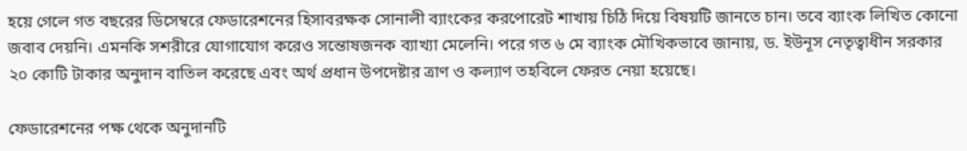হয়ে গেলে গত বছরের ডিসেম্বরে ফেডারেশনের হিসাবরক্ষক সোনালী ব্যাংকের করপোরেট শাখায় চিঠি দিয়ে বিষয়টি জানতে চান। তবে ব্যাংক লিখিত কোনো জবাব দেয়নি। এমনকি সশরীরে যোগাযোগ করেও সন্তোষজনক ব্যাখ্যা মেলেনি। পরে গত ৬ মে ব্যাংক মৌখিকভাবে জানায়, ড. ইউনূস নেতৃত্বাধীন সরকার ২০ কোটি টাকার অনুদান বাতিল করেছে এবং অর্থ প্রধান উপদেষ্টার ত্রাণ ও কল্যাণ তহবিলে ফেরত নেয়া হয়েছে।

ফেডারেশনের পক্ষ থেকে অনুদানটি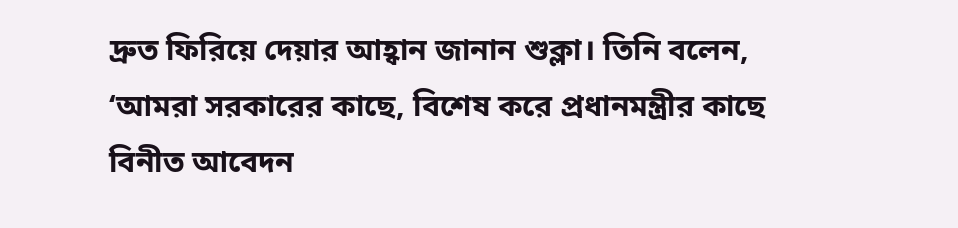দ্রুত ফিরিয়ে দেয়ার আহ্বান জানান শুক্লা। তিনি বলেন, ‘আমরা সরকারের কাছে, বিশেষ করে প্রধানমন্ত্রীর কাছে বিনীত আবেদন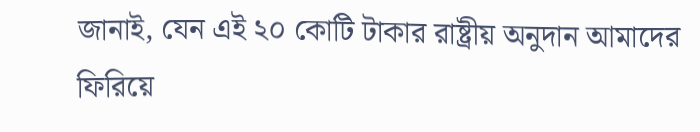জানাই, যেন এই ২০ কোটি টাকার রাষ্ট্রীয় অনুদান আমাদের ফিরিয়ে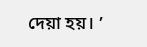দেয়া হয়। ’